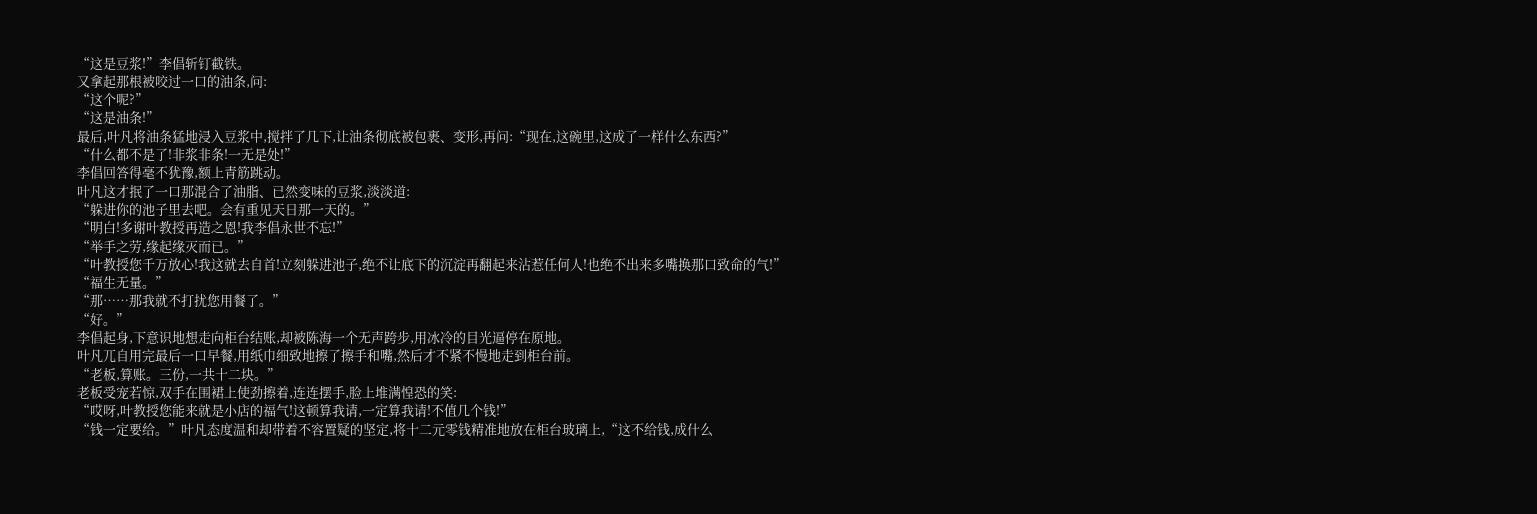“这是豆浆!”李倡斩钉截铁。
又拿起那根被咬过一口的油条,问:
“这个呢?”
“这是油条!”
最后,叶凡将油条猛地浸入豆浆中,搅拌了几下,让油条彻底被包裹、变形,再问:“现在,这碗里,这成了一样什么东西?”
“什么都不是了!非浆非条!一无是处!”
李倡回答得毫不犹豫,额上青筋跳动。
叶凡这才抿了一口那混合了油脂、已然变味的豆浆,淡淡道:
“躲进你的池子里去吧。会有重见天日那一天的。”
“明白!多谢叶教授再造之恩!我李倡永世不忘!”
“举手之劳,缘起缘灭而已。”
“叶教授您千万放心!我这就去自首!立刻躲进池子,绝不让底下的沉淀再翻起来沾惹任何人!也绝不出来多嘴换那口致命的气!”
“福生无量。”
“那……那我就不打扰您用餐了。”
“好。”
李倡起身,下意识地想走向柜台结账,却被陈海一个无声跨步,用冰冷的目光逼停在原地。
叶凡兀自用完最后一口早餐,用纸巾细致地擦了擦手和嘴,然后才不紧不慢地走到柜台前。
“老板,算账。三份,一共十二块。”
老板受宠若惊,双手在围裙上使劲擦着,连连摆手,脸上堆满惶恐的笑:
“哎呀,叶教授您能来就是小店的福气!这顿算我请,一定算我请!不值几个钱!”
“钱一定要给。”叶凡态度温和却带着不容置疑的坚定,将十二元零钱精准地放在柜台玻璃上,“这不给钱,成什么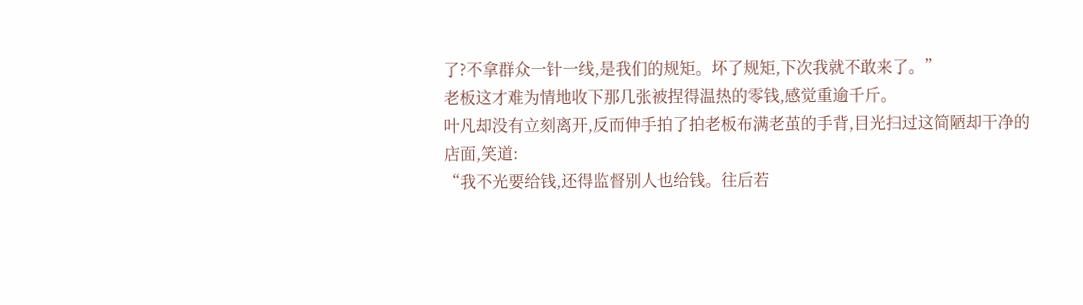了?不拿群众一针一线,是我们的规矩。坏了规矩,下次我就不敢来了。”
老板这才难为情地收下那几张被捏得温热的零钱,感觉重逾千斤。
叶凡却没有立刻离开,反而伸手拍了拍老板布满老茧的手背,目光扫过这简陋却干净的店面,笑道:
“我不光要给钱,还得监督别人也给钱。往后若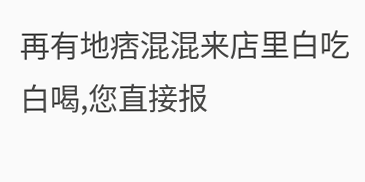再有地痞混混来店里白吃白喝,您直接报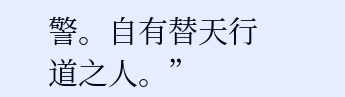警。自有替天行道之人。”